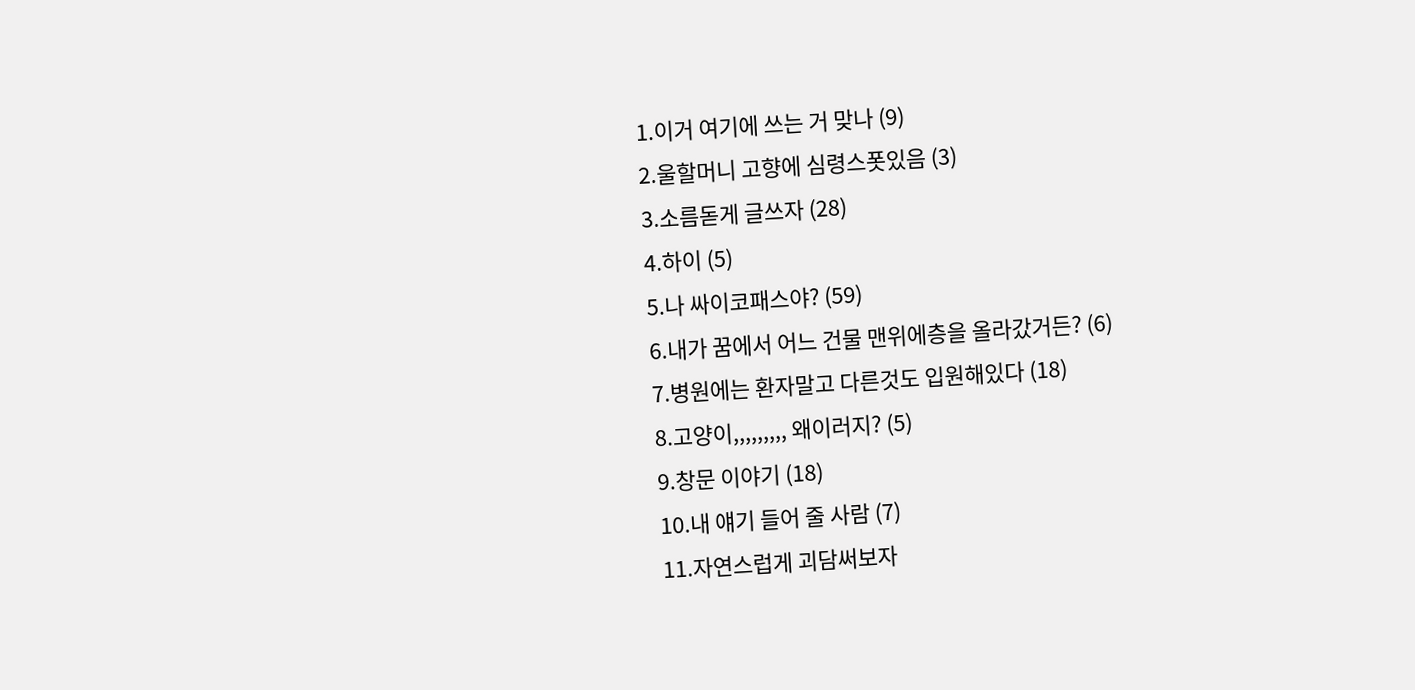1.이거 여기에 쓰는 거 맞나 (9)
2.울할머니 고향에 심령스폿있음 (3)
3.소름돋게 글쓰자 (28)
4.하이 (5)
5.나 싸이코패스야? (59)
6.내가 꿈에서 어느 건물 맨위에층을 올라갔거든? (6)
7.병원에는 환자말고 다른것도 입원해있다 (18)
8.고양이,,,,,,,,, 왜이러지? (5)
9.창문 이야기 (18)
10.내 얘기 들어 줄 사람 (7)
11.자연스럽게 괴담써보자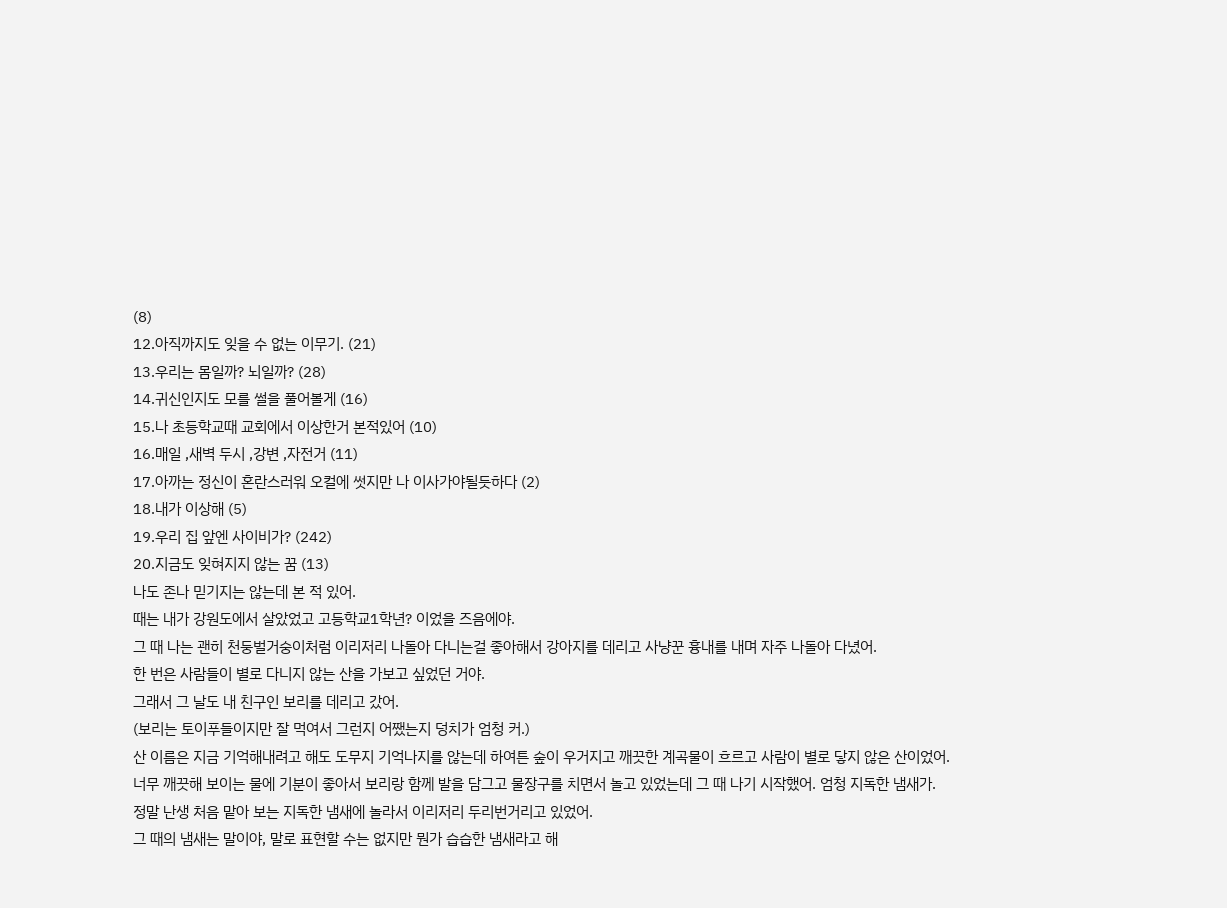(8)
12.아직까지도 잊을 수 없는 이무기. (21)
13.우리는 몸일까? 뇌일까? (28)
14.귀신인지도 모를 썰을 풀어볼게 (16)
15.나 초등학교때 교회에서 이상한거 본적있어 (10)
16.매일 ,새벽 두시 ,강변 ,자전거 (11)
17.아까는 정신이 혼란스러워 오컬에 썻지만 나 이사가야될듯하다 (2)
18.내가 이상해 (5)
19.우리 집 앞엔 사이비가? (242)
20.지금도 잊혀지지 않는 꿈 (13)
나도 존나 믿기지는 않는데 본 적 있어.
때는 내가 강원도에서 살았었고 고등학교1학년? 이었을 즈음에야.
그 때 나는 괜히 천둥벌거숭이처럼 이리저리 나돌아 다니는걸 좋아해서 강아지를 데리고 사냥꾼 흉내를 내며 자주 나돌아 다녔어.
한 번은 사람들이 별로 다니지 않는 산을 가보고 싶었던 거야.
그래서 그 날도 내 친구인 보리를 데리고 갔어.
(보리는 토이푸들이지만 잘 먹여서 그런지 어쨌는지 덩치가 엄청 커.)
산 이름은 지금 기억해내려고 해도 도무지 기억나지를 않는데 하여튼 숲이 우거지고 깨끗한 계곡물이 흐르고 사람이 별로 닿지 않은 산이었어.
너무 깨끗해 보이는 물에 기분이 좋아서 보리랑 함께 발을 담그고 물장구를 치면서 놀고 있었는데 그 때 나기 시작했어. 엄청 지독한 냄새가.
정말 난생 처음 맡아 보는 지독한 냄새에 놀라서 이리저리 두리번거리고 있었어.
그 때의 냄새는 말이야, 말로 표현할 수는 없지만 뭔가 습습한 냄새라고 해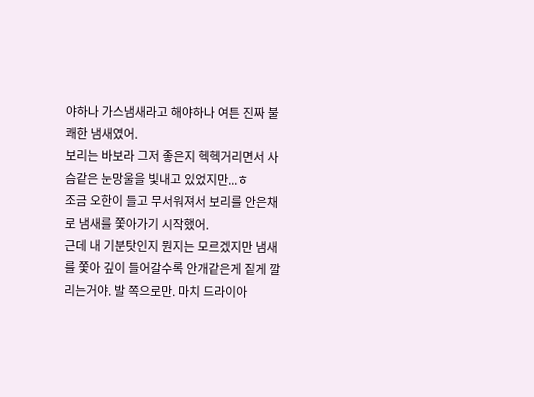야하나 가스냄새라고 해야하나 여튼 진짜 불쾌한 냄새였어.
보리는 바보라 그저 좋은지 헥헥거리면서 사슴같은 눈망울을 빛내고 있었지만...ㅎ
조금 오한이 들고 무서워져서 보리를 안은채로 냄새를 쫓아가기 시작했어.
근데 내 기분탓인지 뭔지는 모르겠지만 냄새를 쫓아 깊이 들어갈수록 안개같은게 짙게 깔리는거야. 발 쪽으로만. 마치 드라이아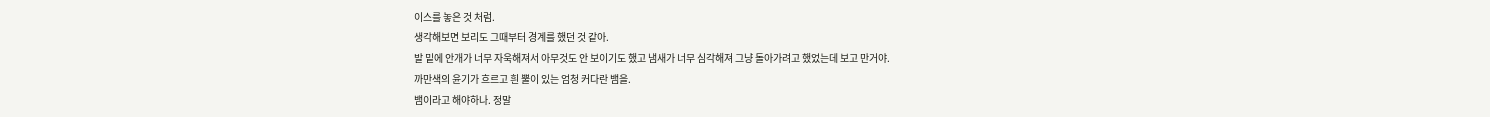이스를 놓은 것 처럼.
생각해보면 보리도 그때부터 경계를 했던 것 같아.
발 밑에 안개가 너무 자욱해져서 아무것도 안 보이기도 했고 냄새가 너무 심각해져 그냥 돌아가려고 했었는데 보고 만거야.
까만색의 윤기가 흐르고 흰 뿔이 있는 엄청 커다란 뱀을.
뱀이라고 해야하나. 정말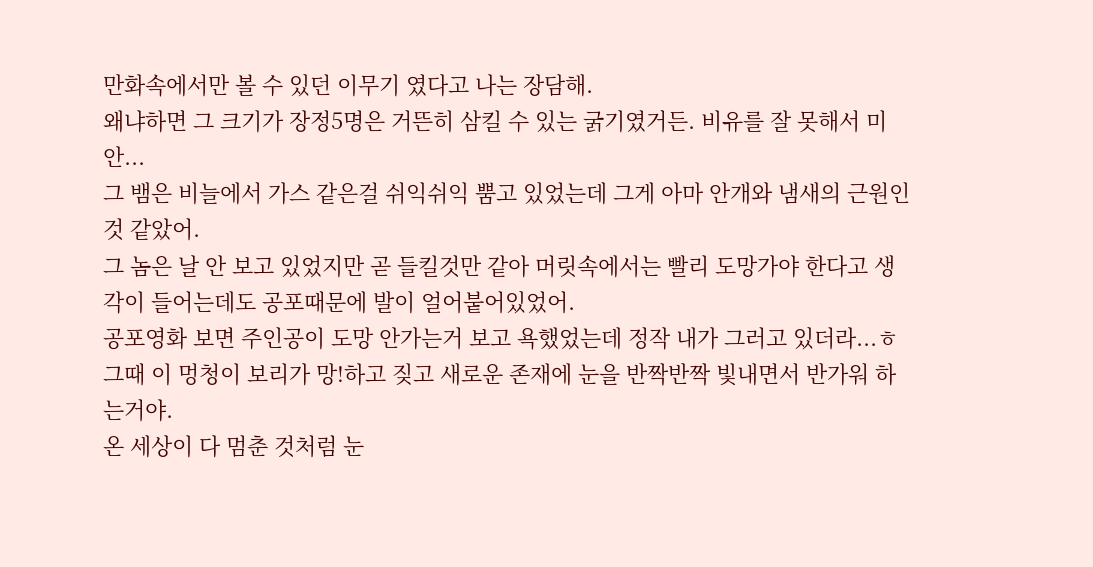만화속에서만 볼 수 있던 이무기 였다고 나는 장담해.
왜냐하면 그 크기가 장정5명은 거뜬히 삼킬 수 있는 굵기였거든. 비유를 잘 못해서 미안...
그 뱀은 비늘에서 가스 같은걸 쉬익쉬익 뿜고 있었는데 그게 아마 안개와 냄새의 근원인 것 같았어.
그 놈은 날 안 보고 있었지만 곧 들킬것만 같아 머릿속에서는 빨리 도망가야 한다고 생각이 들어는데도 공포때문에 발이 얼어붙어있었어.
공포영화 보면 주인공이 도망 안가는거 보고 욕했었는데 정작 내가 그러고 있더라...ㅎ
그때 이 멍청이 보리가 망!하고 짖고 새로운 존재에 눈을 반짝반짝 빛내면서 반가워 하는거야.
온 세상이 다 멈춘 것처럼 눈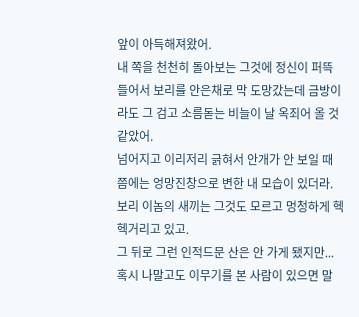앞이 아득해져왔어.
내 쪽을 천천히 돌아보는 그것에 정신이 퍼뜩 들어서 보리를 안은채로 막 도망갔는데 금방이라도 그 검고 소름돋는 비늘이 날 옥죄어 올 것 같았어.
넘어지고 이리저리 긁혀서 안개가 안 보일 때 쯤에는 엉망진창으로 변한 내 모습이 있더라.
보리 이놈의 새끼는 그것도 모르고 멍청하게 헥헥거리고 있고.
그 뒤로 그런 인적드문 산은 안 가게 됐지만...
혹시 나말고도 이무기를 본 사람이 있으면 말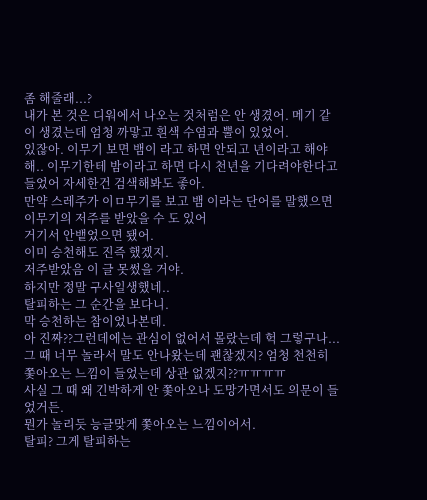좀 해줄래...?
내가 본 것은 디워에서 나오는 것처럼은 안 생겼어. 메기 같이 생겼는데 엄청 까맣고 흰색 수염과 뿔이 있었어.
있잖아. 이무기 보면 뱀이 라고 하면 안되고 년이라고 해야해.. 이무기한테 밤이라고 하면 다시 천년을 기다려야한다고 들었어 자세한건 검색해봐도 좋아.
만약 스레주가 이ㅁ무기를 보고 뱀 이라는 단어를 말했으면 이무기의 저주를 받았을 수 도 있어
거기서 안뱉었으면 됐어.
이미 승천해도 진즉 했겠지.
저주받았음 이 글 못썼을 거야.
하지만 정말 구사일생했네..
탈피하는 그 순간을 보다니.
막 승천하는 참이었나본데.
아 진짜??그런데에는 관심이 없어서 몰랐는데 헉 그렇구나...
그 때 너무 놀라서 말도 안나왔는데 괜찮겠지? 엄청 천천히 쫓아오는 느낌이 들었는데 상관 없겠지??ㅠㅠㅠㅠ
사실 그 때 왜 긴박하게 안 쫓아오나 도망가면서도 의문이 들었거든.
뭔가 놀리듯 능글맞게 쫓아오는 느낌이어서.
탈피? 그게 탈피하는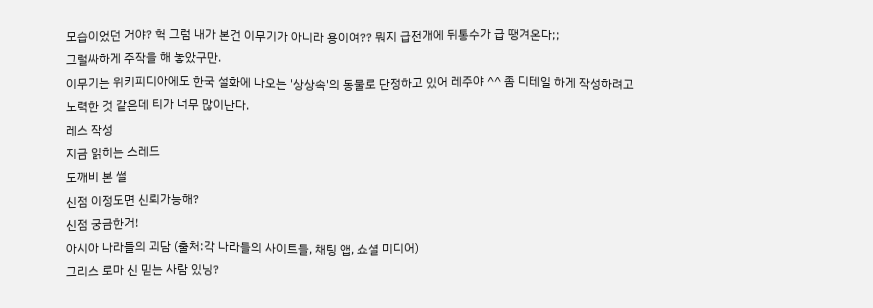모습이었던 거야? 헉 그럼 내가 본건 이무기가 아니라 용이여?? 뭐지 급전개에 뒤통수가 급 땡겨온다;;
그럴싸하게 주작을 해 놓았구만.
이무기는 위키피디아에도 한국 설화에 나오는 '상상속'의 동물로 단정하고 있어 레주야 ^^ 좀 디테일 하게 작성하려고 노력한 것 같은데 티가 너무 많이난다.
레스 작성
지금 읽히는 스레드
도깨비 본 썰
신점 이정도면 신뢰가능해?
신점 궁금한거!
아시아 나라들의 괴담 (출처:각 나라들의 사이트들, 채팅 앱, 쇼셜 미디어)
그리스 로마 신 믿는 사람 있닝?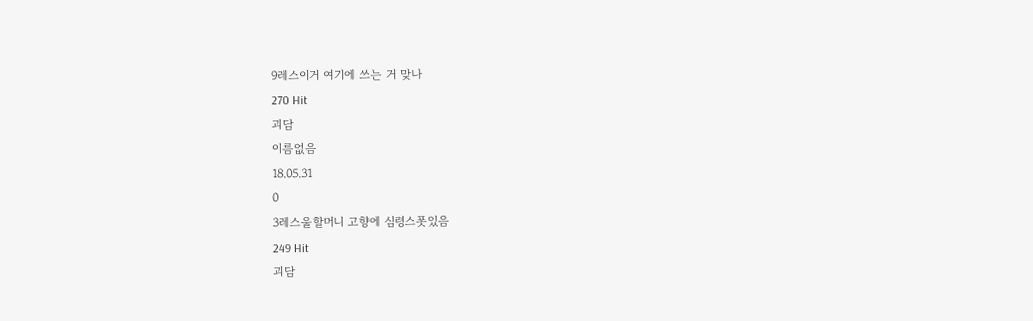9레스이거 여기에 쓰는 거 맞나
270 Hit
괴담
이름없음
18.05.31
0
3레스울할머니 고향에 심령스폿있음
249 Hit
괴담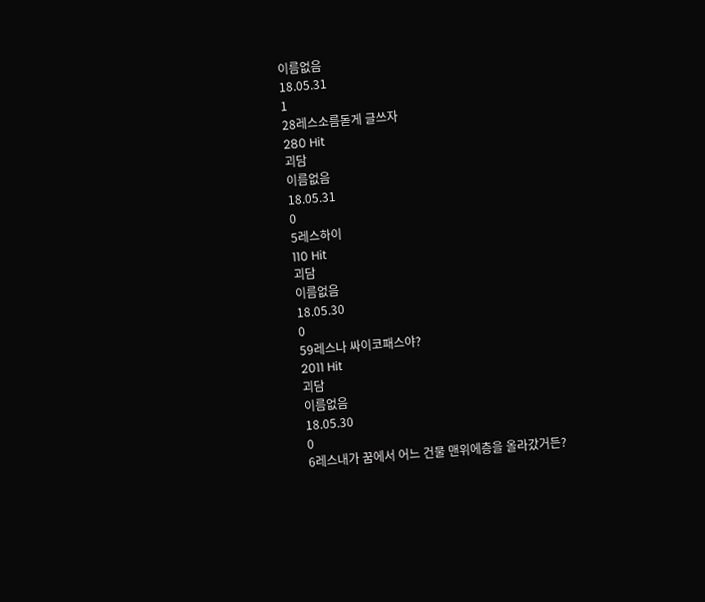이름없음
18.05.31
1
28레스소름돋게 글쓰자
280 Hit
괴담
이름없음
18.05.31
0
5레스하이
110 Hit
괴담
이름없음
18.05.30
0
59레스나 싸이코패스야?
2011 Hit
괴담
이름없음
18.05.30
0
6레스내가 꿈에서 어느 건물 맨위에층을 올라갔거든?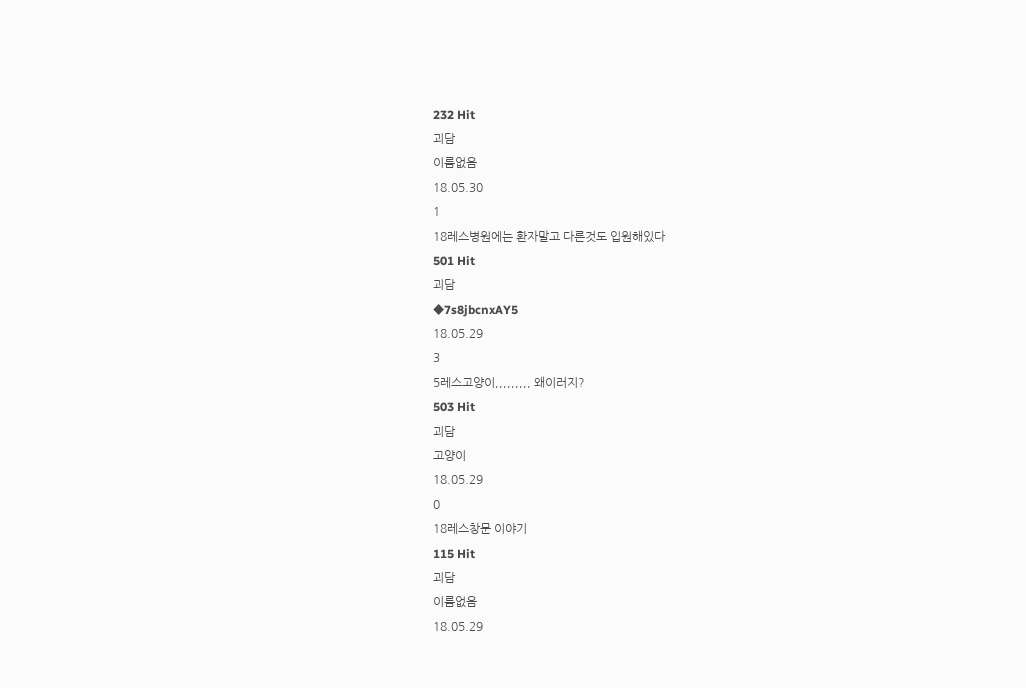232 Hit
괴담
이름없음
18.05.30
1
18레스병원에는 환자말고 다른것도 입원해있다
501 Hit
괴담
◆7s8jbcnxAY5
18.05.29
3
5레스고양이,,,,,,,,, 왜이러지?
503 Hit
괴담
고양이
18.05.29
0
18레스창문 이야기
115 Hit
괴담
이름없음
18.05.29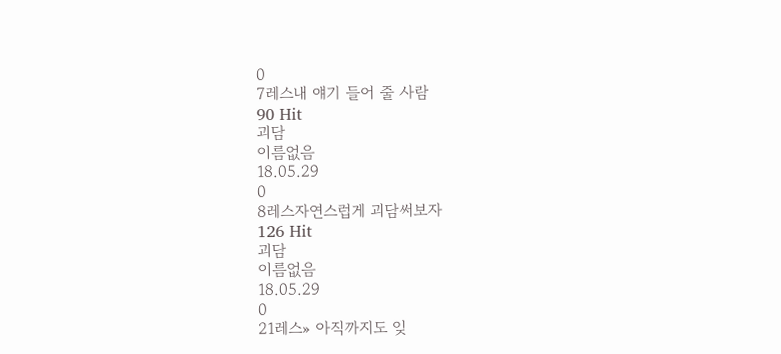0
7레스내 얘기 들어 줄 사람
90 Hit
괴담
이름없음
18.05.29
0
8레스자연스럽게 괴담써보자
126 Hit
괴담
이름없음
18.05.29
0
21레스» 아직까지도 잊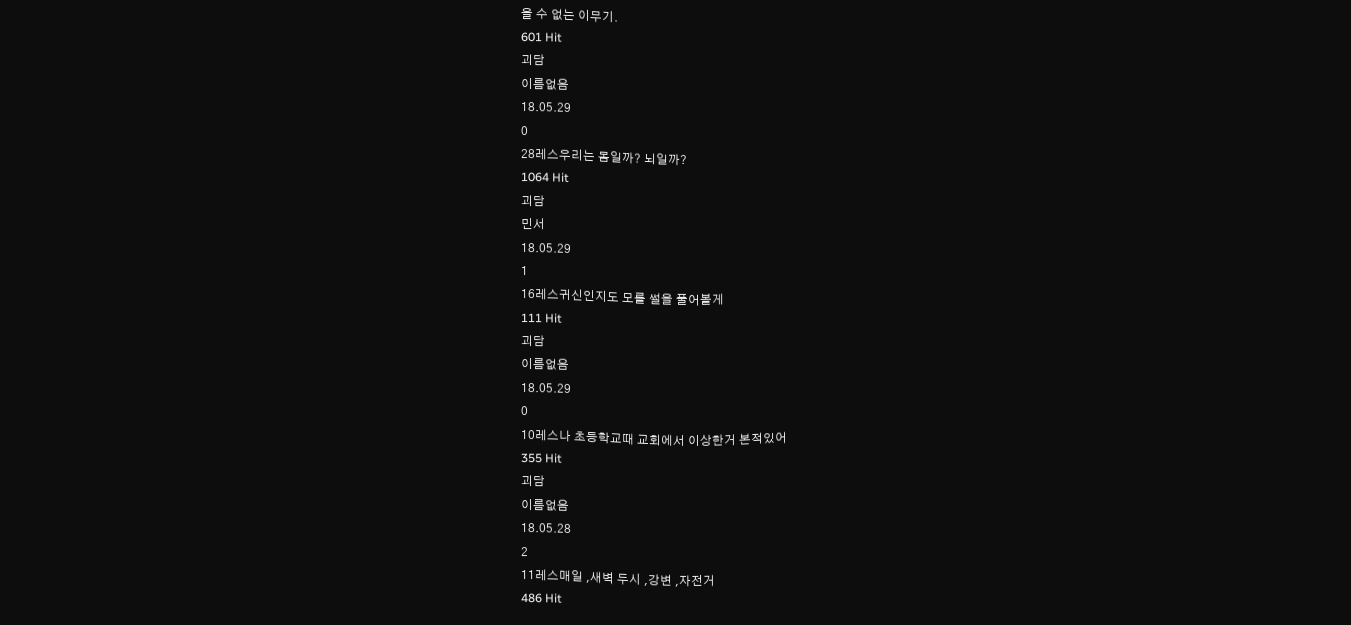을 수 없는 이무기.
601 Hit
괴담
이름없음
18.05.29
0
28레스우리는 몸일까? 뇌일까?
1064 Hit
괴담
민서
18.05.29
1
16레스귀신인지도 모를 썰을 풀어볼게
111 Hit
괴담
이름없음
18.05.29
0
10레스나 초등학교때 교회에서 이상한거 본적있어
355 Hit
괴담
이름없음
18.05.28
2
11레스매일 ,새벽 두시 ,강변 ,자전거
486 Hit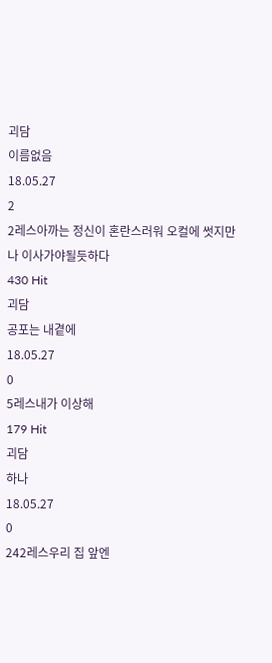괴담
이름없음
18.05.27
2
2레스아까는 정신이 혼란스러워 오컬에 썻지만 나 이사가야될듯하다
430 Hit
괴담
공포는 내곁에
18.05.27
0
5레스내가 이상해
179 Hit
괴담
하나
18.05.27
0
242레스우리 집 앞엔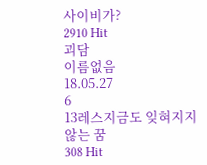사이비가?
2910 Hit
괴담
이름없음
18.05.27
6
13레스지금도 잊혀지지 않는 꿈
308 Hit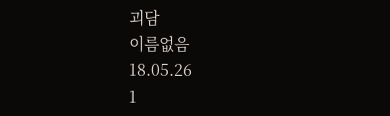괴담
이름없음
18.05.26
1